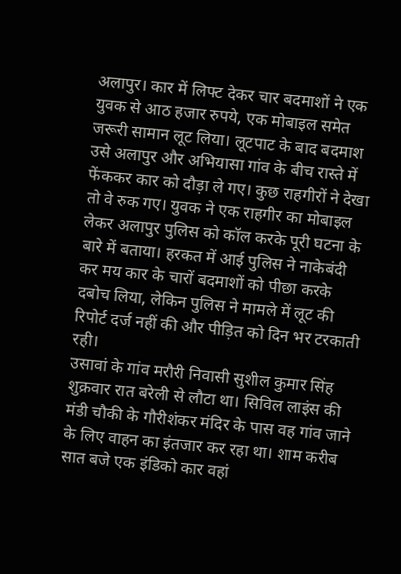अलापुर। कार में लिफ्ट देकर चार बदमाशों ने एक युवक से आठ हजार रुपये, एक मोबाइल समेत जरूरी सामान लूट लिया। लूटपाट के बाद बदमाश उसे अलापुर और अभियासा गांव के बीच रास्ते में फेंककर कार को दौड़ा ले गए। कुछ राहगीरों ने देखा तो वे रुक गए। युवक ने एक राहगीर का मोबाइल लेकर अलापुर पुलिस को कॉल करके पूरी घटना के बारे में बताया। हरकत में आई पुलिस ने नाकेबंदी कर मय कार के चारों बदमाशों को पीछा करके दबोच लिया, लेकिन पुलिस ने मामले में लूट की रिपोर्ट दर्ज नहीं की और पीड़ित को दिन भर टरकाती रही।
उसावां के गांव मरौरी निवासी सुशील कुमार सिंह शुक्रवार रात बरेली से लौटा था। सिविल लाइंस की मंडी चौकी के गौरीशंकर मंदिर के पास वह गांव जाने के लिए वाहन का इंतजार कर रहा था। शाम करीब सात बजे एक इंडिको कार वहां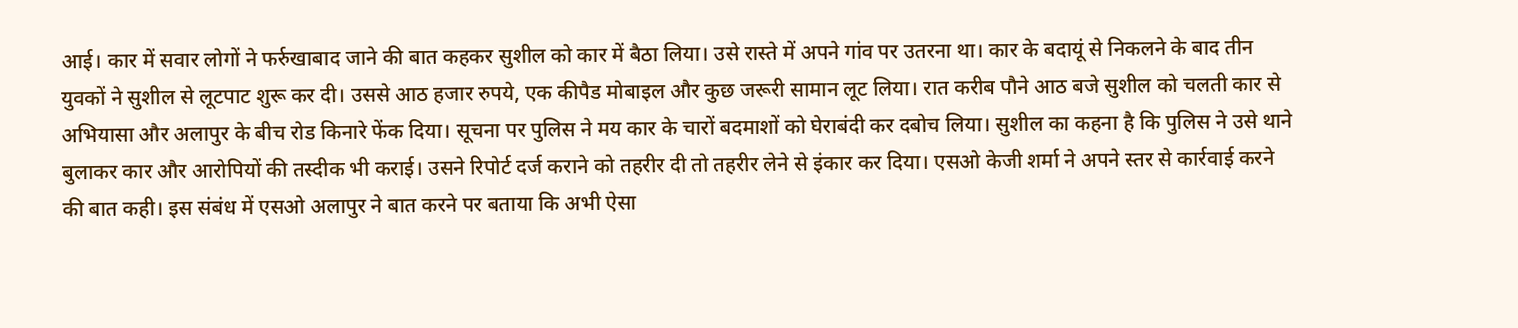आई। कार में सवार लोगों ने फर्रुखाबाद जाने की बात कहकर सुशील को कार में बैठा लिया। उसे रास्ते में अपने गांव पर उतरना था। कार के बदायूं से निकलने के बाद तीन युवकों ने सुशील से लूटपाट शुरू कर दी। उससे आठ हजार रुपये, एक कीपैड मोबाइल और कुछ जरूरी सामान लूट लिया। रात करीब पौने आठ बजे सुशील को चलती कार से अभियासा और अलापुर के बीच रोड किनारे फेंक दिया। सूचना पर पुलिस ने मय कार के चारों बदमाशों को घेराबंदी कर दबोच लिया। सुशील का कहना है कि पुलिस ने उसे थाने बुलाकर कार और आरोपियों की तस्दीक भी कराई। उसने रिपोर्ट दर्ज कराने को तहरीर दी तो तहरीर लेने से इंकार कर दिया। एसओ केजी शर्मा ने अपने स्तर से कार्रवाई करने की बात कही। इस संबंध में एसओ अलापुर ने बात करने पर बताया कि अभी ऐसा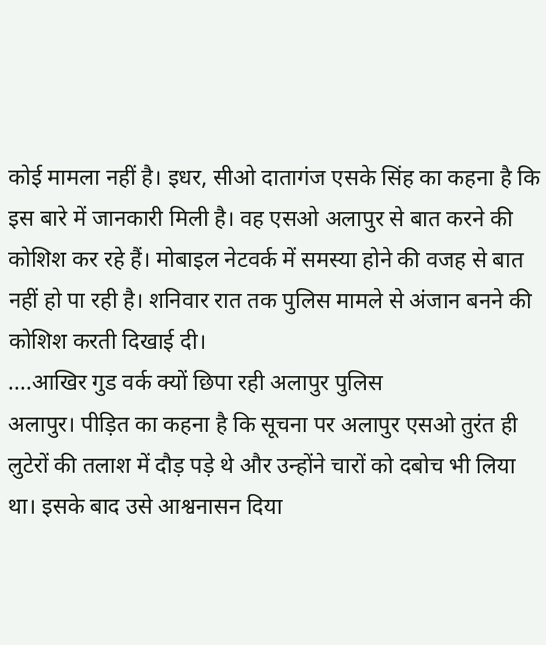कोई मामला नहीं है। इधर, सीओ दातागंज एसके सिंह का कहना है कि इस बारे में जानकारी मिली है। वह एसओ अलापुर से बात करने की कोशिश कर रहे हैं। मोबाइल नेटवर्क में समस्या होने की वजह से बात नहीं हो पा रही है। शनिवार रात तक पुलिस मामले से अंजान बनने की कोशिश करती दिखाई दी।
....आखिर गुड वर्क क्यों छिपा रही अलापुर पुलिस
अलापुर। पीड़ित का कहना है कि सूचना पर अलापुर एसओ तुरंत ही लुटेरों की तलाश में दौड़ पड़े थे और उन्होंने चारों को दबोच भी लिया था। इसके बाद उसे आश्वनासन दिया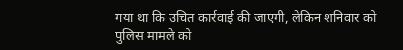गया था कि उचित कार्रवाई की जाएगी, लेकिन शनिवार को पुलिस मामले को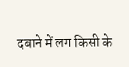दबाने में लग किसी के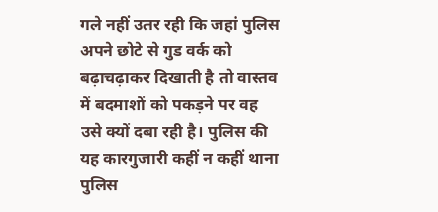गले नहीं उतर रही कि जहां पुलिस अपने छोटे से गुड वर्क को बढ़ाचढ़ाकर दिखाती है तो वास्तव में बदमाशों को पकड़ने पर वह उसे क्यों दबा रही है। पुलिस की यह कारगुजारी कहीं न कहीं थाना पुलिस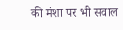की मंशा पर भी सवाल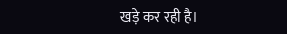खड़े कर रही है।